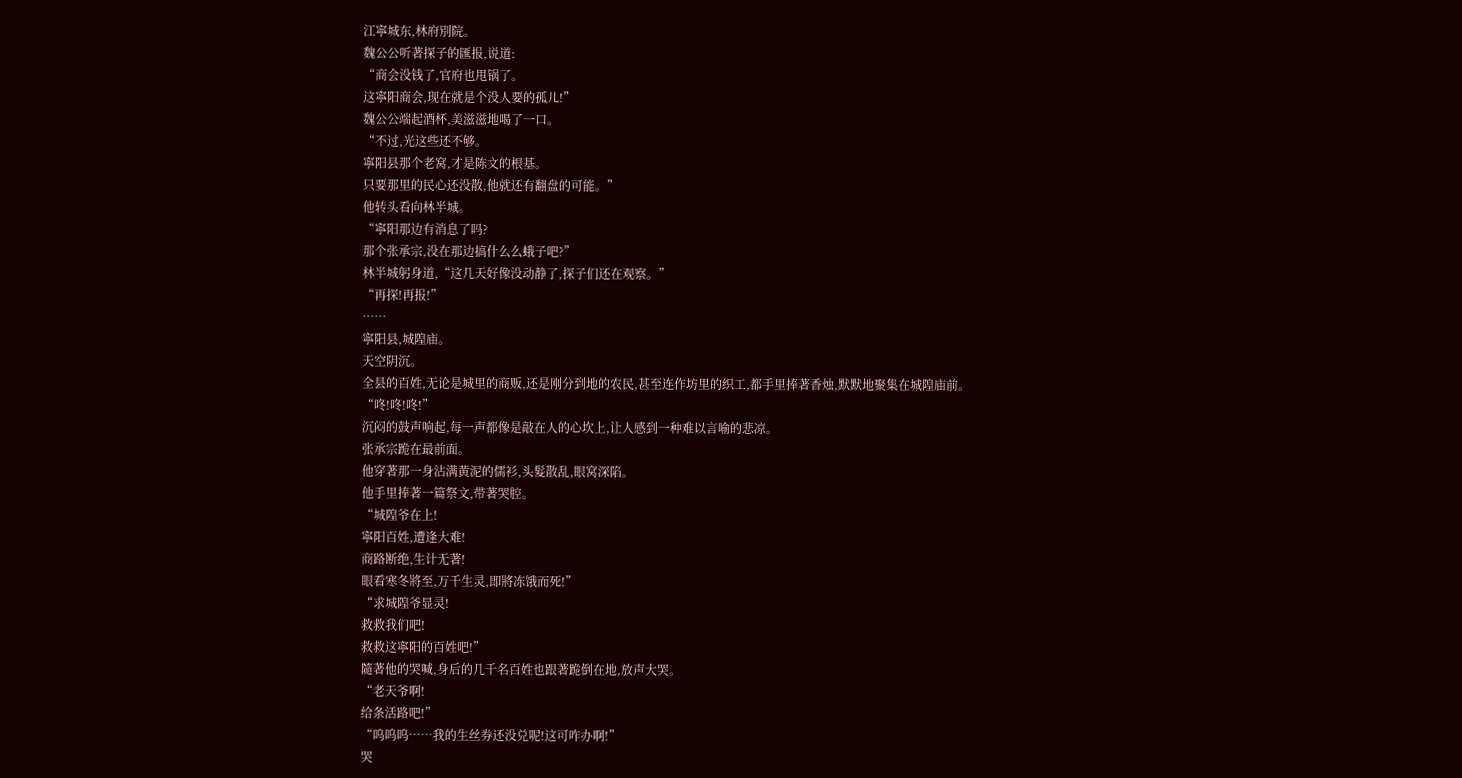江寧城东,林府別院。
魏公公听著探子的匯报,说道:
“商会没钱了,官府也甩锅了。
这寧阳商会,现在就是个没人要的孤儿!”
魏公公端起酒杯,美滋滋地喝了一口。
“不过,光这些还不够。
寧阳县那个老窝,才是陈文的根基。
只要那里的民心还没散,他就还有翻盘的可能。”
他转头看向林半城。
“寧阳那边有消息了吗?
那个张承宗,没在那边搞什么么蛾子吧?”
林半城躬身道,“这几天好像没动静了,探子们还在观察。”
“再探!再报!”
……
寧阳县,城隍庙。
天空阴沉。
全县的百姓,无论是城里的商贩,还是刚分到地的农民,甚至连作坊里的织工,都手里捧著香烛,默默地聚集在城隍庙前。
“咚!咚!咚!”
沉闷的鼓声响起,每一声都像是敲在人的心坎上,让人感到一种难以言喻的悲凉。
张承宗跪在最前面。
他穿著那一身沾满黄泥的儒衫,头髮散乱,眼窝深陷。
他手里捧著一篇祭文,带著哭腔。
“城隍爷在上!
寧阳百姓,遭逢大难!
商路断绝,生计无著!
眼看寒冬將至,万千生灵,即將冻饿而死!”
“求城隍爷显灵!
救救我们吧!
救救这寧阳的百姓吧!”
隨著他的哭喊,身后的几千名百姓也跟著跪倒在地,放声大哭。
“老天爷啊!
给条活路吧!”
“呜呜呜……我的生丝券还没兑呢!这可咋办啊!”
哭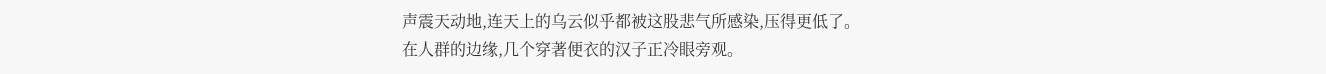声震天动地,连天上的乌云似乎都被这股悲气所感染,压得更低了。
在人群的边缘,几个穿著便衣的汉子正冷眼旁观。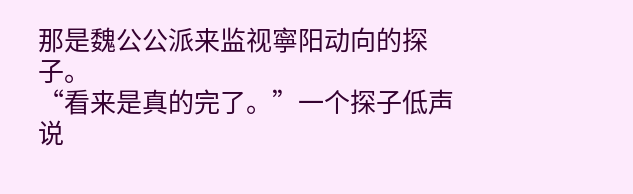那是魏公公派来监视寧阳动向的探子。
“看来是真的完了。”一个探子低声说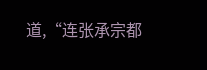道,“连张承宗都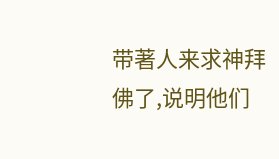带著人来求神拜佛了,说明他们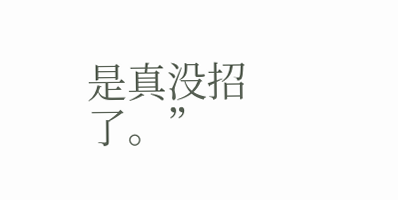是真没招了。”